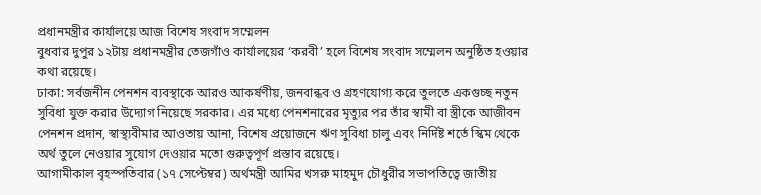প্রধানমন্ত্রীর কার্যালয়ে আজ বিশেষ সংবাদ সম্মেলন
বুধবার দুপুর ১২টায় প্রধানমন্ত্রীর তেজগাঁও কার্যালয়ের ‘করবী’ হলে বিশেষ সংবাদ সম্মেলন অনুষ্ঠিত হওয়ার কথা রয়েছে।
ঢাকা: সর্বজনীন পেনশন ব্যবস্থাকে আরও আকর্ষণীয়, জনবান্ধব ও গ্রহণযোগ্য করে তুলতে একগুচ্ছ নতুন সুবিধা যুক্ত করার উদ্যোগ নিয়েছে সরকার। এর মধ্যে পেনশনারের মৃত্যুর পর তাঁর স্বামী বা স্ত্রীকে আজীবন পেনশন প্রদান, স্বাস্থ্যবীমার আওতায় আনা, বিশেষ প্রয়োজনে ঋণ সুবিধা চালু এবং নির্দিষ্ট শর্তে স্কিম থেকে অর্থ তুলে নেওয়ার সুযোগ দেওয়ার মতো গুরুত্বপূর্ণ প্রস্তাব রয়েছে।
আগামীকাল বৃহস্পতিবার (১৭ সেপ্টেম্বর) অর্থমন্ত্রী আমির খসরু মাহমুদ চৌধুরীর সভাপতিত্বে জাতীয়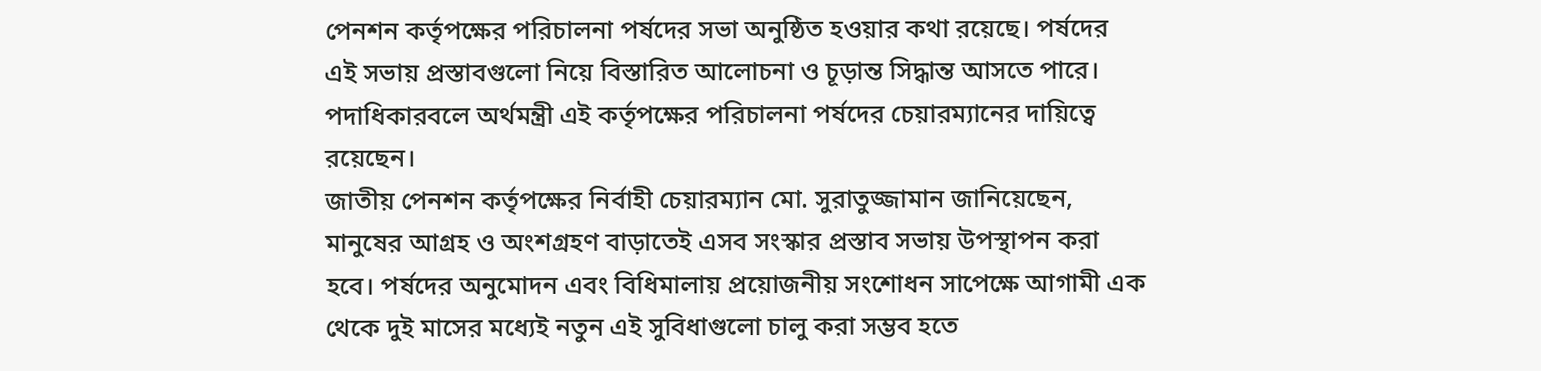পেনশন কর্তৃপক্ষের পরিচালনা পর্ষদের সভা অনুষ্ঠিত হওয়ার কথা রয়েছে। পর্ষদের এই সভায় প্রস্তাবগুলো নিয়ে বিস্তারিত আলোচনা ও চূড়ান্ত সিদ্ধান্ত আসতে পারে। পদাধিকারবলে অর্থমন্ত্রী এই কর্তৃপক্ষের পরিচালনা পর্ষদের চেয়ারম্যানের দায়িত্বে রয়েছেন।
জাতীয় পেনশন কর্তৃপক্ষের নির্বাহী চেয়ারম্যান মো. সুরাতুজ্জামান জানিয়েছেন, মানুষের আগ্রহ ও অংশগ্রহণ বাড়াতেই এসব সংস্কার প্রস্তাব সভায় উপস্থাপন করা হবে। পর্ষদের অনুমোদন এবং বিধিমালায় প্রয়োজনীয় সংশোধন সাপেক্ষে আগামী এক থেকে দুই মাসের মধ্যেই নতুন এই সুবিধাগুলো চালু করা সম্ভব হতে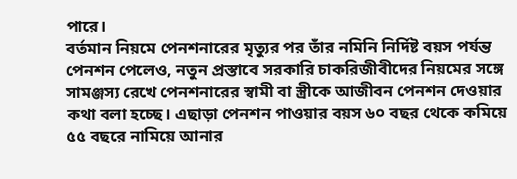পারে।
বর্তমান নিয়মে পেনশনারের মৃত্যুর পর তাঁর নমিনি নির্দিষ্ট বয়স পর্যন্ত পেনশন পেলেও, নতুন প্রস্তাবে সরকারি চাকরিজীবীদের নিয়মের সঙ্গে সামঞ্জস্য রেখে পেনশনারের স্বামী বা স্ত্রীকে আজীবন পেনশন দেওয়ার কথা বলা হচ্ছে। এছাড়া পেনশন পাওয়ার বয়স ৬০ বছর থেকে কমিয়ে ৫৫ বছরে নামিয়ে আনার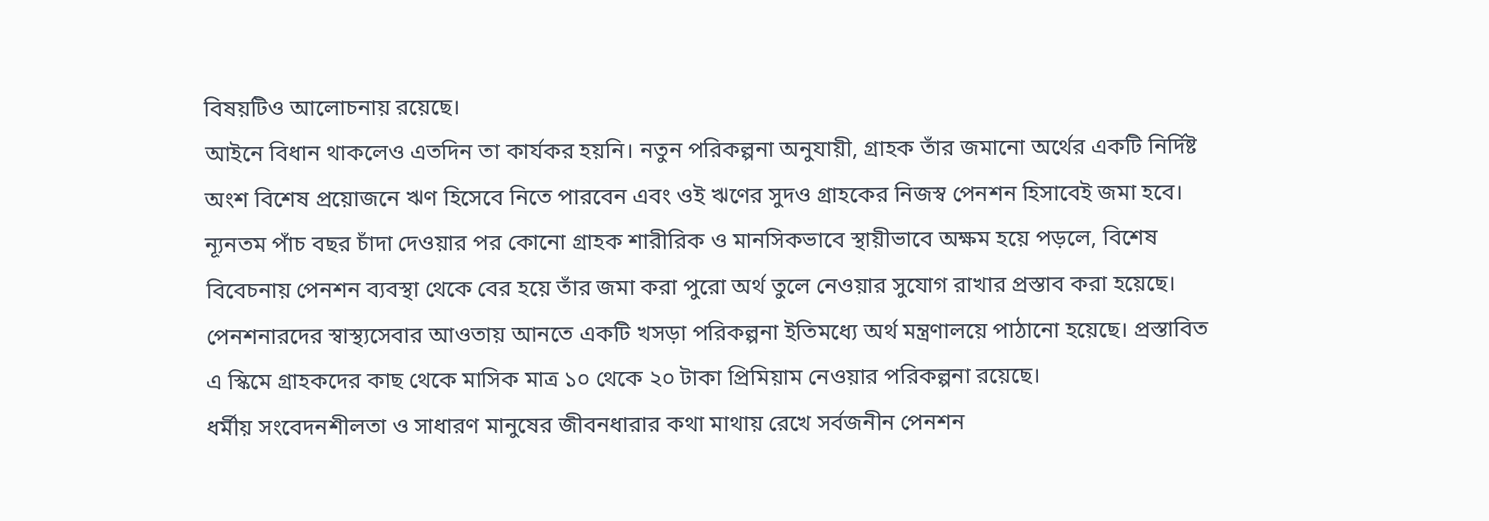বিষয়টিও আলোচনায় রয়েছে।
আইনে বিধান থাকলেও এতদিন তা কার্যকর হয়নি। নতুন পরিকল্পনা অনুযায়ী, গ্রাহক তাঁর জমানো অর্থের একটি নির্দিষ্ট অংশ বিশেষ প্রয়োজনে ঋণ হিসেবে নিতে পারবেন এবং ওই ঋণের সুদও গ্রাহকের নিজস্ব পেনশন হিসাবেই জমা হবে।
ন্যূনতম পাঁচ বছর চাঁদা দেওয়ার পর কোনো গ্রাহক শারীরিক ও মানসিকভাবে স্থায়ীভাবে অক্ষম হয়ে পড়লে, বিশেষ বিবেচনায় পেনশন ব্যবস্থা থেকে বের হয়ে তাঁর জমা করা পুরো অর্থ তুলে নেওয়ার সুযোগ রাখার প্রস্তাব করা হয়েছে।
পেনশনারদের স্বাস্থ্যসেবার আওতায় আনতে একটি খসড়া পরিকল্পনা ইতিমধ্যে অর্থ মন্ত্রণালয়ে পাঠানো হয়েছে। প্রস্তাবিত এ স্কিমে গ্রাহকদের কাছ থেকে মাসিক মাত্র ১০ থেকে ২০ টাকা প্রিমিয়াম নেওয়ার পরিকল্পনা রয়েছে।
ধর্মীয় সংবেদনশীলতা ও সাধারণ মানুষের জীবনধারার কথা মাথায় রেখে সর্বজনীন পেনশন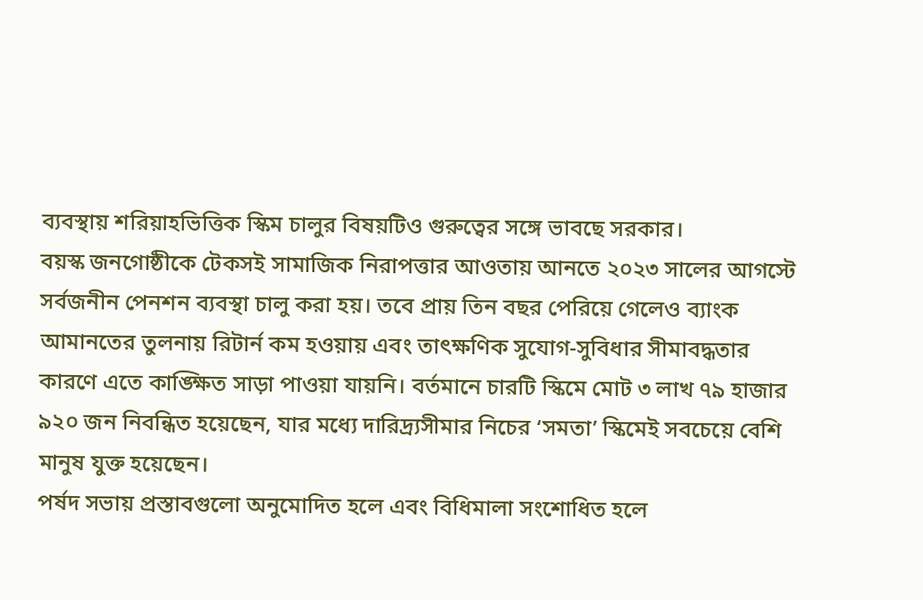ব্যবস্থায় শরিয়াহভিত্তিক স্কিম চালুর বিষয়টিও গুরুত্বের সঙ্গে ভাবছে সরকার।
বয়স্ক জনগোষ্ঠীকে টেকসই সামাজিক নিরাপত্তার আওতায় আনতে ২০২৩ সালের আগস্টে সর্বজনীন পেনশন ব্যবস্থা চালু করা হয়। তবে প্রায় তিন বছর পেরিয়ে গেলেও ব্যাংক আমানতের তুলনায় রিটার্ন কম হওয়ায় এবং তাৎক্ষণিক সুযোগ-সুবিধার সীমাবদ্ধতার কারণে এতে কাঙ্ক্ষিত সাড়া পাওয়া যায়নি। বর্তমানে চারটি স্কিমে মোট ৩ লাখ ৭৯ হাজার ৯২০ জন নিবন্ধিত হয়েছেন, যার মধ্যে দারিদ্র্যসীমার নিচের ‘সমতা’ স্কিমেই সবচেয়ে বেশি মানুষ যুক্ত হয়েছেন।
পর্ষদ সভায় প্রস্তাবগুলো অনুমোদিত হলে এবং বিধিমালা সংশোধিত হলে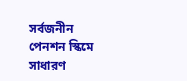সর্বজনীন পেনশন স্কিমে সাধারণ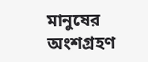মানুষের অংশগ্রহণ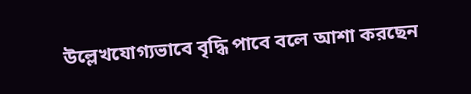উল্লেখযোগ্যভাবে বৃদ্ধি পাবে বলে আশা করছেন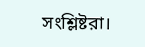সংশ্লিষ্টরা।